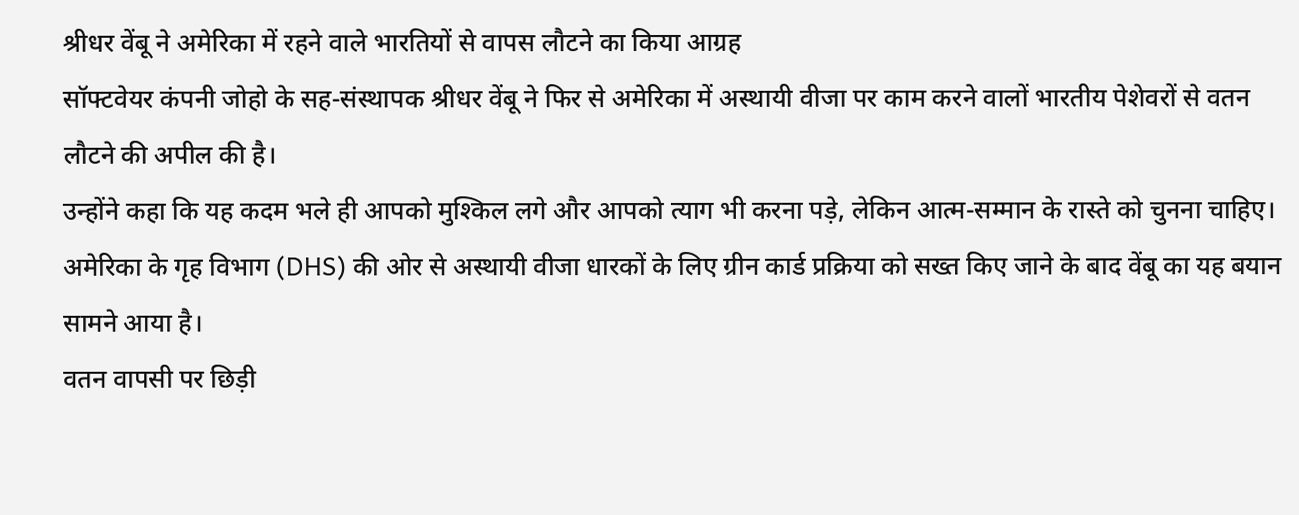श्रीधर वेंबू ने अमेरिका में रहने वाले भारतियों से वापस लौटने का किया आग्रह
सॉफ्टवेयर कंपनी जोहो के सह-संस्थापक श्रीधर वेंबू ने फिर से अमेरिका में अस्थायी वीजा पर काम करने वालों भारतीय पेशेवरों से वतन लौटने की अपील की है।
उन्होंने कहा कि यह कदम भले ही आपको मुश्किल लगे और आपको त्याग भी करना पड़े, लेकिन आत्म-सम्मान के रास्ते को चुनना चाहिए।
अमेरिका के गृह विभाग (DHS) की ओर से अस्थायी वीजा धारकों के लिए ग्रीन कार्ड प्रक्रिया को सख्त किए जाने के बाद वेंबू का यह बयान सामने आया है।
वतन वापसी पर छिड़ी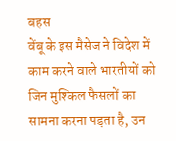बहस
वेंबू के इस मैसेज ने विदेश में काम करने वाले भारतीयों को जिन मुश्किल फैसलों का सामना करना पड़ता है, उन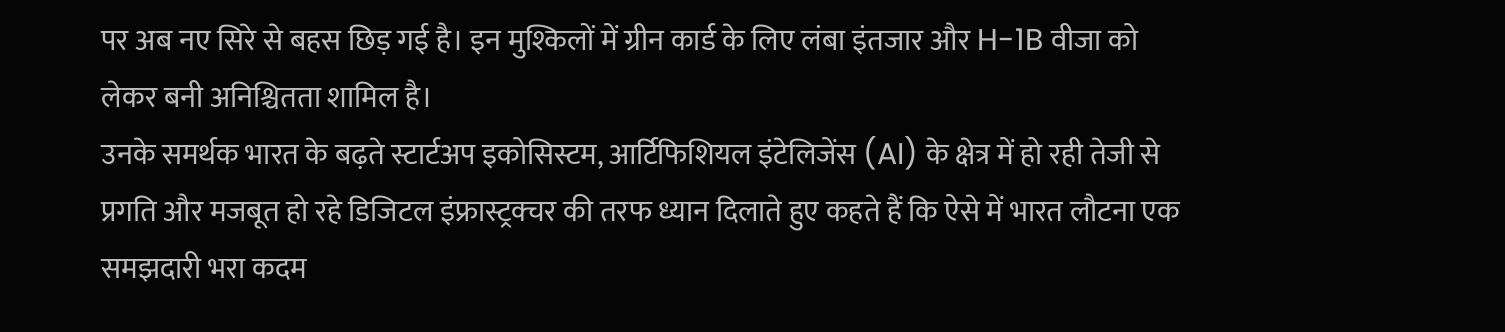पर अब नए सिरे से बहस छिड़ गई है। इन मुश्किलों में ग्रीन कार्ड के लिए लंबा इंतजार और H-1B वीजा को लेकर बनी अनिश्चितता शामिल है।
उनके समर्थक भारत के बढ़ते स्टार्टअप इकोसिस्टम, आर्टिफिशियल इंटेलिजेंस (AI) के क्षेत्र में हो रही तेजी से प्रगति और मजबूत हो रहे डिजिटल इंफ्रास्ट्रक्चर की तरफ ध्यान दिलाते हुए कहते हैं कि ऐसे में भारत लौटना एक समझदारी भरा कदम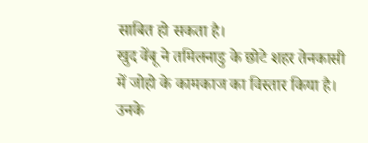साबित हो सकता है।
खुद वेंबू ने तमिलनाडु के छोटे शहर तेनकासी में जोहो के कामकाज का विस्तार किया है। उनके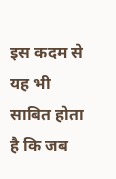इस कदम से यह भी साबित होता है कि जब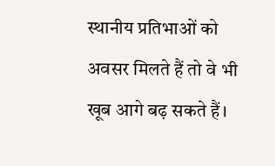स्थानीय प्रतिभाओं को अवसर मिलते हैं तो वे भी खूब आगे बढ़ सकते हैं।